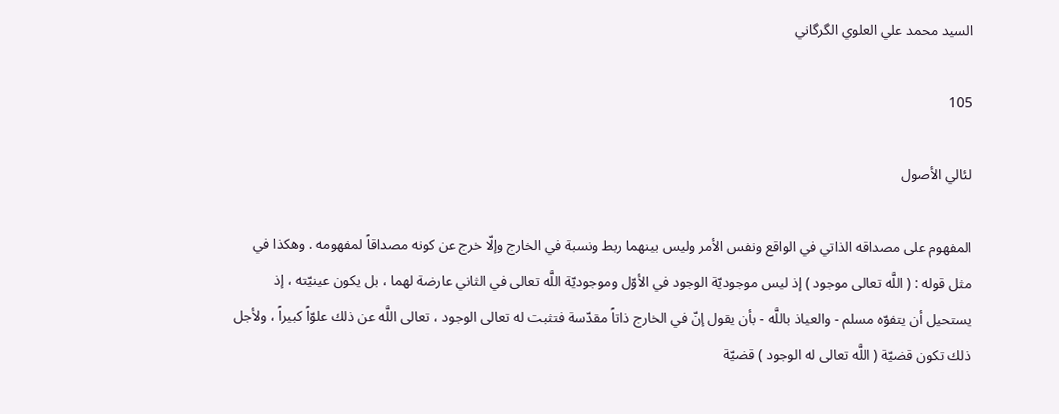السيد محمد علي العلوي الگرگاني

105

لئالي الأصول

المفهوم على مصداقه الذاتي في الواقع ونفس الأمر وليس بينهما ربط ونسبة في الخارج وإلّا خرج عن كونه مصداقاً لمفهومه . وهكذا في مثل قوله : ( اللَّه تعالى موجود ) إذ ليس موجوديّة الوجود في الأوّل وموجوديّة اللَّه تعالى في الثاني عارضة لهما ، بل يكون عينيّته ، إذ يستحيل أن يتفوّه مسلم - والعياذ باللَّه - بأن يقول إنّ في الخارج ذاتاً مقدّسة فتثبت له تعالى الوجود ، تعالى اللَّه عن ذلك علوّاً كبيراً ، ولأجل ذلك تكون قضيّة ( اللَّه تعالى له الوجود ) قضيّة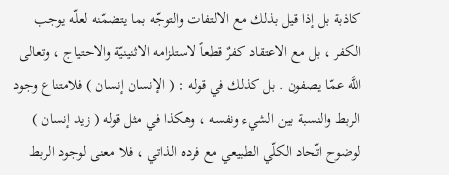كاذبة بل إذا قيل بذلك مع الالتفات والتوجّه بما يتضمّنه لعلّه يوجب الكفر ، بل مع الاعتقاد كفرٌ قطعاً لاستلزامه الاثنينيّة والاحتياج ، وتعالى اللَّه عمّا يصفون . بل كذلك في قوله : ( الإنسان إنسان ) فلامتناع وجود الربط والنسبة بين الشيء ونفسه ، وهكذا في مثل قوله ( زيد إنسان ) لوضوح اتّحاد الكلّي الطبيعي مع فرده الذاتي ، فلا معنى لوجود الربط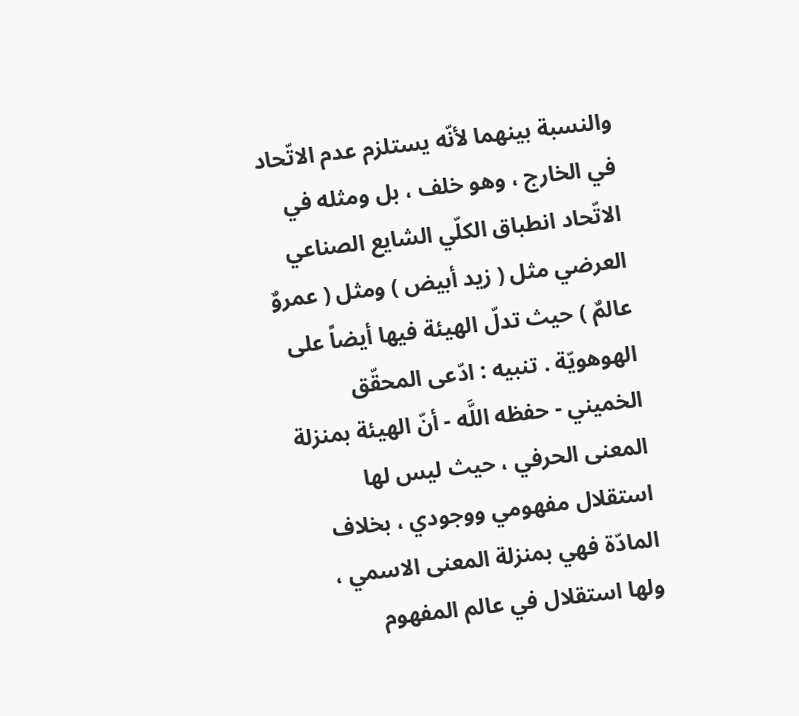والنسبة بينهما لأنّه يستلزم عدم الاتّحاد في الخارج ، وهو خلف ، بل ومثله في الاتّحاد انطباق الكلّي الشايع الصناعي العرضي مثل ( زيد أبيض ) ومثل ( عمروٌ عالمٌ ) حيث تدلّ الهيئة فيها أيضاً على الهوهويّة . تنبيه : ادّعى المحقّق الخميني - حفظه اللَّه - أنّ الهيئة بمنزلة المعنى الحرفي ، حيث ليس لها استقلال مفهومي ووجودي ، بخلاف المادّة فهي بمنزلة المعنى الاسمي ، ولها استقلال في عالم المفهوم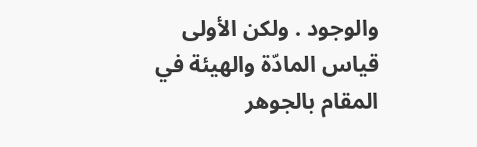والوجود . ولكن الأولى قياس المادّة والهيئة في المقام بالجوهر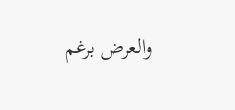والعرض برغم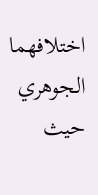اختلافهما الجوهري حيث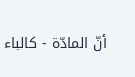أنّ المادّة - كالباء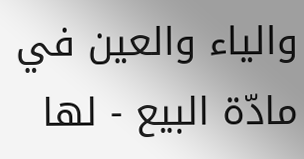والياء والعين في مادّة البيع - لها